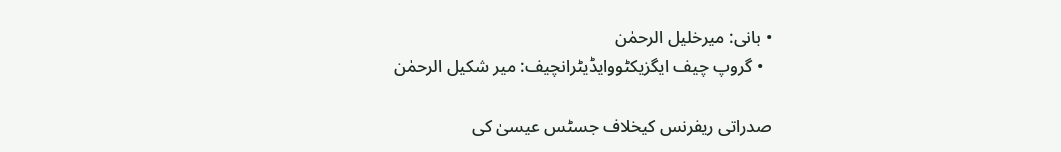• بانی: میرخلیل الرحمٰن
  • گروپ چیف ایگزیکٹووایڈیٹرانچیف: میر شکیل الرحمٰن

صدراتی ریفرنس کیخلاف جسٹس عیسیٰ کی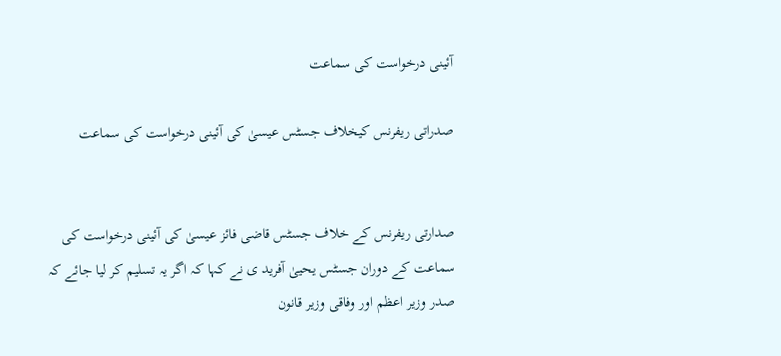آئینی درخواست کی سماعت

صدراتی ریفرنس کیخلاف جسٹس عیسیٰ کی آئینی درخواست کی سماعت


صدارتی ریفرنس کے خلاف جسٹس قاضی فائز عیسیٰ کی آئینی درخواست کی سماعت کے دوران جسٹس یحییٰ آفرید ی نے کہا کہ اگر یہ تسلیم کر لیا جائے کہ صدر وزیر اعظم اور وفاقی وزیر قانون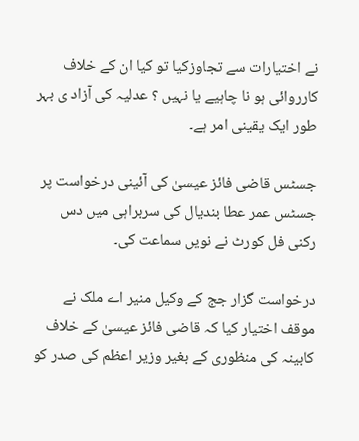نے اختیارات سے تجاوزکیا تو کیا ان کے خلاف کارروائی ہو نا چاہیے یا نہیں ؟ عدلیہ کی آزاد ی بہر طور ایک یقینی امر ہے۔

جسٹس قاضی فائز عیسیٰ کی آئینی درخواست پر جسٹس عمر عطا بندیال کی سربراہی میں دس رکنی فل کورٹ نے نویں سماعت کی۔

درخواست گزار جج کے وکیل منیر اے ملک نے موقف اختیار کیا کہ قاضی فائز عیسیٰ کے خلاف کابینہ کی منظوری کے بغیر وزیر اعظم کی صدر کو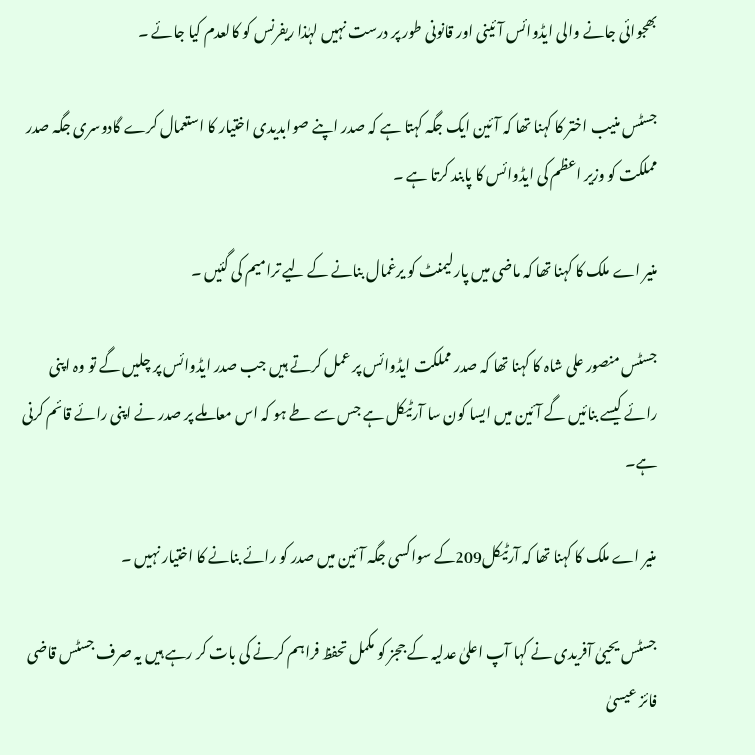بھجوائی جانے والی ایڈوائس آئینی اور قانونی طور پر درست نہیں لہٰذا ریفرنس کو کالعدم کیا جائے ۔

جسٹس منیب اختر کا کہنا تھا کہ آئین ایک جگہ کہتا ہے کہ صدر اپنے صوابدیدی اختیار کا استعمال کرے گادوسری جگہ صدر مملکت کو وزیر اعظم کی ایڈوائس کا پابند کرتا ہے ۔

منیر اے ملک کا کہنا تھا کہ ماضی میں پارلیمنٹ کو یرغمال بنانے کے لیے ترامیم کی گئیں ۔

جسٹس منصور علی شاہ کا کہنا تھا کہ صدر مملکت ایڈوائس پر عمل کرتے ہیں جب صدر ایڈوائس پر چلیں گے تو وہ اپنی رائے کیسے بنائیں گے آئین میں ایسا کون سا آرٹیکل ہے جس سے طے ہو کہ اس معاملے پر صدر نے اپنی رائے قائم کرنی ہے۔

منیر اے ملک کا کہنا تھا کہ آرٹیکل209کے سواکسی جگہ آئین میں صدر کو رائے بنانے کا اختیار نہیں ۔

جسٹس یحییٰ آفریدی نے کہا آپ اعلیٰ عدلیہ کے ججز کو مکمل تحفظ فراہم کرنے کی بات کر رہے ہیں یہ صرف جسٹس قاضی فائز عیسیٰ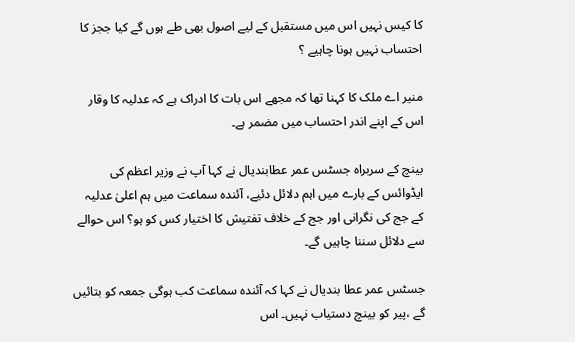کا کیس نہیں اس میں مستقبل کے لیے اصول بھی طے ہوں گے کیا ججز کا احتساب نہیں ہونا چاہیے ؟

منیر اے ملک کا کہنا تھا کہ مجھے اس بات کا ادراک ہے کہ عدلیہ کا وقار اس کے اپنے اندر احتساب میں مضمر ہے۔

بینچ کے سربراہ جسٹس عمر عطابندیال نے کہا آپ نے وزیر اعظم کی ایڈوائس کے بارے میں اہم دلائل دئیے، آئندہ سماعت میں ہم اعلیٰ عدلیہ کے جج کی نگرانی اور جج کے خلاف تفتیش کا اختیار کس کو ہو؟ اس حوالے سے دلائل سننا چاہیں گے۔

جسٹس عمر عطا بندیال نے کہا کہ آئندہ سماعت کب ہوگی جمعہ کو بتائیں گے ،پیر کو بینچ دستیاب نہیں۔ اس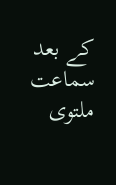کے بعد سماعت ملتوی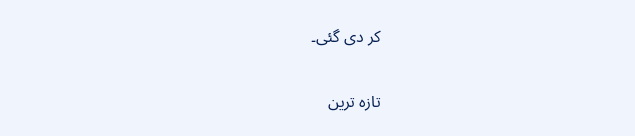کر دی گئی۔

تازہ ترین